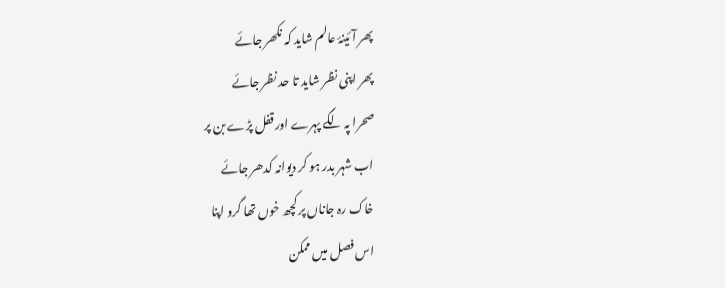پھر آئینۂ عالم شاید کہ نکھر جائے
پھر اپنی نظر شاید تا حد نظر جائے
صحرا پہ لگے پہرے اور قفل پڑے بن پر
اب شہر بدر ہو کر دیوانہ کدھر جائے
خاک رہ جاناں پر کچھ خوں تھا گرو اپنا
اس فصل میں ممکن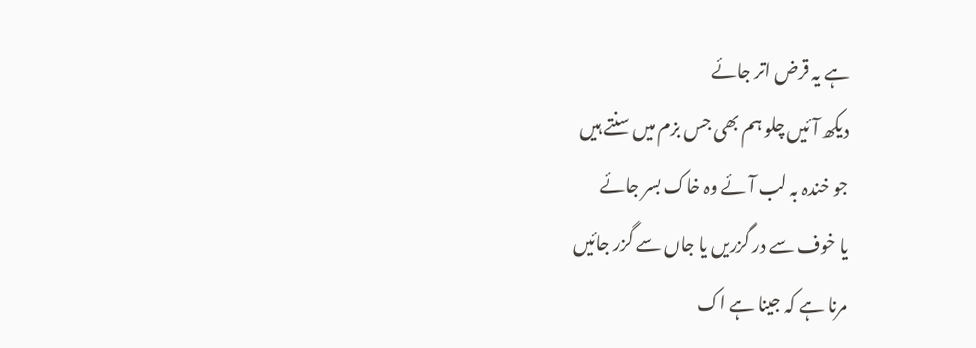ہے یہ قرض اتر جائے
دیکھ آئیں چلو ہم بھی جس بزم میں سنتے ہیں
جو خندہ بہ لب آئے وہ خاک بسر جائے
یا خوف سے در گزریں یا جاں سے گزر جائیں
مرنا ہے کہ جینا ہے اک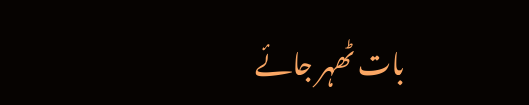بات ٹھہر جائے